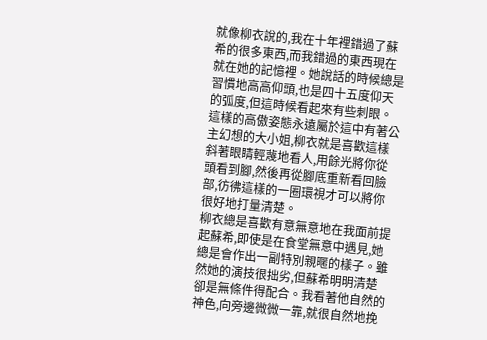就像柳衣說的,我在十年裡錯過了蘇希的很多東西,而我錯過的東西現在就在她的記憶裡。她說話的時候總是習慣地高高仰頭,也是四十五度仰天的弧度,但這時候看起來有些刺眼。這樣的高傲姿態永遠屬於這中有著公主幻想的大小姐,柳衣就是喜歡這樣斜著眼睛輕蔑地看人,用餘光將你從頭看到腳,然後再從腳底重新看回臉部,彷彿這樣的一圈環視才可以將你很好地打量清楚。
柳衣總是喜歡有意無意地在我面前提起蘇希,即使是在食堂無意中遇見,她總是會作出一副特別親暱的樣子。雖然她的演技很拙劣,但蘇希明明清楚卻是無條件得配合。我看著他自然的神色,向旁邊微微一靠,就很自然地挽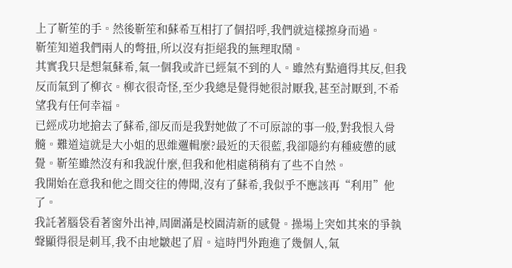上了靳笙的手。然後靳笙和蘇希互相打了個招呼,我們就這樣擦身而過。
靳笙知道我們兩人的彆扭,所以沒有拒絕我的無理取鬧。
其實我只是想氣蘇希,氣一個我或許已經氣不到的人。雖然有點適得其反,但我反而氣到了柳衣。柳衣很奇怪,至少我總是覺得她很討厭我,甚至討厭到,不希望我有任何幸福。
已經成功地搶去了蘇希,卻反而是我對她做了不可原諒的事一般,對我恨入骨髓。難道這就是大小姐的思維邏輯麼?最近的天很藍,我卻隱約有種疲憊的感覺。靳笙雖然沒有和我說什麼,但我和他相處稍稍有了些不自然。
我開始在意我和他之間交往的傳聞,沒有了蘇希,我似乎不應該再“利用”他了。
我託著腦袋看著窗外出神,周圍滿是校園清新的感覺。操場上突如其來的爭執聲顯得很是刺耳,我不由地皺起了眉。這時門外跑進了幾個人,氣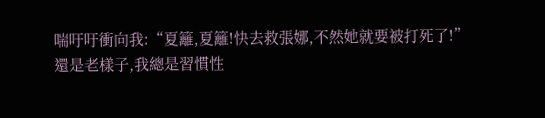喘吁吁衝向我:“夏籬,夏籬!快去救張娜,不然她就要被打死了!”
還是老樣子,我總是習慣性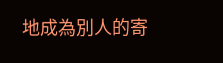地成為別人的寄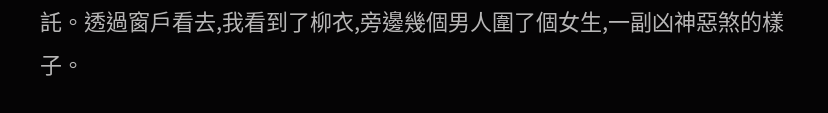託。透過窗戶看去,我看到了柳衣,旁邊幾個男人圍了個女生,一副凶神惡煞的樣子。